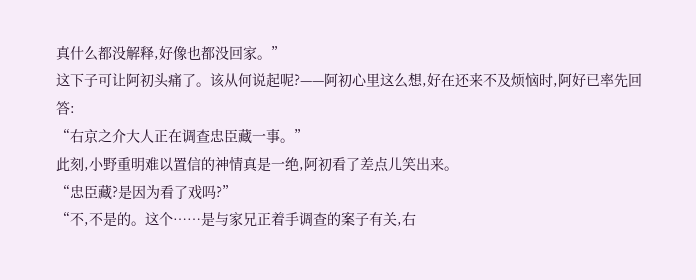真什么都没解释,好像也都没回家。”
这下子可让阿初头痛了。该从何说起呢?——阿初心里这么想,好在还来不及烦恼时,阿好已率先回答:
“右京之介大人正在调查忠臣藏一事。”
此刻,小野重明难以置信的神情真是一绝,阿初看了差点儿笑出来。
“忠臣藏?是因为看了戏吗?”
“不,不是的。这个……是与家兄正着手调查的案子有关,右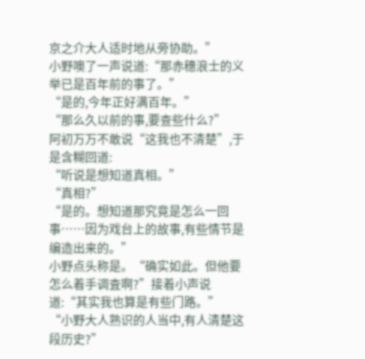京之介大人适时地从旁协助。”
小野噢了一声说道:“那赤穗浪士的义举已是百年前的事了。”
“是的,今年正好满百年。”
“那么久以前的事,要查些什么?”
阿初万万不敢说“这我也不清楚”,于是含糊回道:
“听说是想知道真相。”
“真相?”
“是的。想知道那究竟是怎么一回事……因为戏台上的故事,有些情节是编造出来的。”
小野点头称是。“确实如此。但他要怎么着手调査啊?”接着小声说道:“其实我也算是有些门路。”
“小野大人熟识的人当中,有人清楚这段历史?”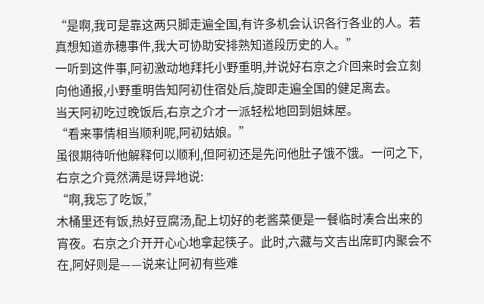“是啊,我可是靠这两只脚走遍全国,有许多机会认识各行各业的人。若真想知道赤穗事件,我大可协助安排熟知道段历史的人。”
一听到这件事,阿初激动地拜托小野重明,并说好右京之介回来时会立刻向他通报,小野重明告知阿初住宿处后,旋即走遍全国的健足离去。
当天阿初吃过晚饭后,右京之介才一派轻松地回到姐妹屋。
“看来事情相当顺利呢,阿初姑娘。”
虽很期待听他解释何以顺利,但阿初还是先问他肚子饿不饿。一问之下,右京之介竟然满是讶异地说:
“啊,我忘了吃饭,”
木桶里还有饭,热好豆腐汤,配上切好的老酱菜便是一餐临时凑合出来的宵夜。右京之介开开心心地拿起筷子。此时,六藏与文吉出席町内聚会不在,阿好则是——说来让阿初有些难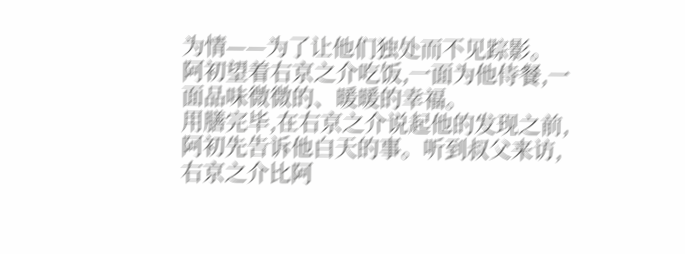为情——为了让他们独处而不见踪影。阿初望着右京之介吃饭,一面为他侍餐,一面品味微微的、暖暖的幸福。
用膳完毕,在右京之介说起他的发现之前,阿初先告诉他白天的事。听到叔父来访,右京之介比阿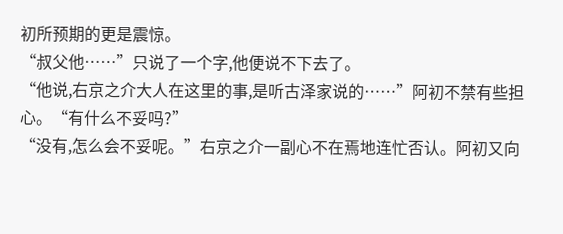初所预期的更是震惊。
“叔父他……”只说了一个字,他便说不下去了。
“他说,右京之介大人在这里的事,是听古泽家说的……”阿初不禁有些担心。“有什么不妥吗?”
“没有,怎么会不妥呢。”右京之介一副心不在焉地连忙否认。阿初又向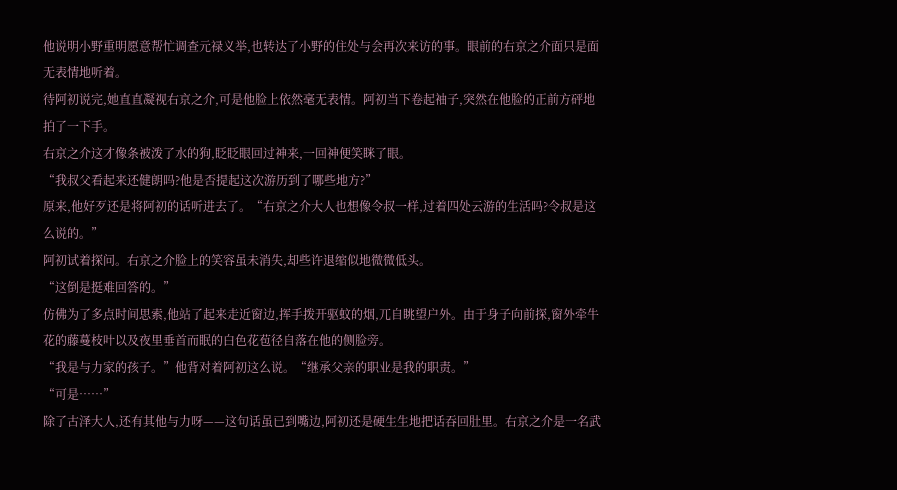他说明小野重明愿意帮忙调查元禄义举,也转达了小野的住处与会再次来访的事。眼前的右京之介面只是面无表情地听着。
待阿初说完,她直直凝视右京之介,可是他脸上依然毫无表情。阿初当下卷起袖子,突然在他脸的正前方砰地拍了一下手。
右京之介这才像条被泼了水的狗,眨眨眼回过神来,一回神便笑眯了眼。
“我叔父看起来还健朗吗?他是否提起这次游历到了哪些地方?”
原来,他好歹还是将阿初的话听进去了。“右京之介大人也想像令叔一样,过着四处云游的生活吗?令叔是这么说的。”
阿初试着探问。右京之介脸上的笑容虽未消失,却些许退缩似地微微低头。
“这倒是挺难回答的。”
仿佛为了多点时间思索,他站了起来走近窗边,挥手拨开驱蚊的烟,兀自眺望户外。由于身子向前探,窗外牵牛花的藤蔓枝叶以及夜里垂首而眠的白色花苞径自落在他的侧脸旁。
“我是与力家的孩子。”他背对着阿初这么说。“继承父亲的职业是我的职责。”
“可是……”
除了古泽大人,还有其他与力呀——这句话虽已到嘴边,阿初还是硬生生地把话吞回肚里。右京之介是一名武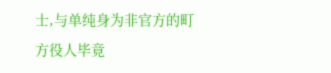士,与单纯身为非官方的町方役人毕竟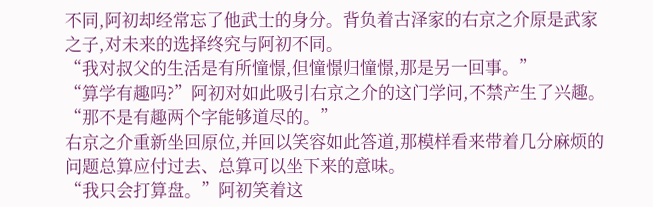不同,阿初却经常忘了他武士的身分。背负着古泽家的右京之介原是武家之子,对未来的选择终究与阿初不同。
“我对叔父的生活是有所憧憬,但憧憬归憧憬,那是另一回事。”
“算学有趣吗?”阿初对如此吸引右京之介的这门学问,不禁产生了兴趣。
“那不是有趣两个字能够道尽的。”
右京之介重新坐回原位,并回以笑容如此答道,那模样看来带着几分麻烦的问题总算应付过去、总算可以坐下来的意味。
“我只会打算盘。”阿初笑着这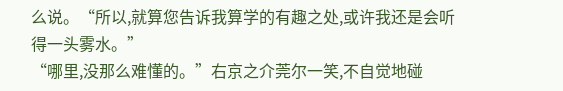么说。“所以,就算您告诉我算学的有趣之处,或许我还是会听得一头雾水。”
“哪里,没那么难懂的。”右京之介莞尔一笑,不自觉地碰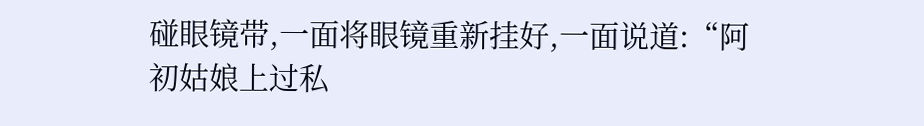碰眼镜带,一面将眼镜重新挂好,一面说道:“阿初姑娘上过私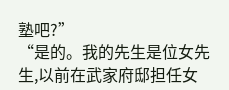塾吧?”
“是的。我的先生是位女先生,以前在武家府邸担任女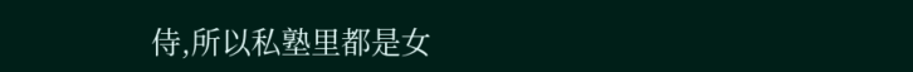侍,所以私塾里都是女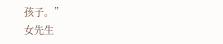孩子。”
女先生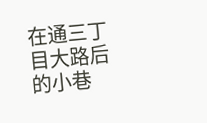在通三丁目大路后的小巷